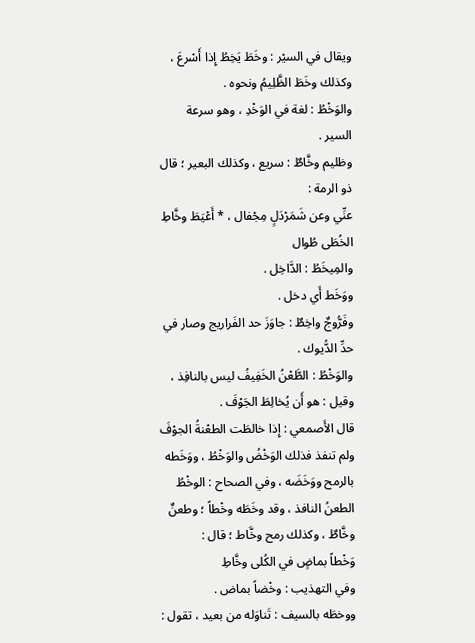ويقال في السيْر : وخَطَ يَخِطُ إِذا أَسْرعَ ، وكذلك وخَطَ الظَّلِيمُ ونحوه .
والوَخْطُ : لغة في الوَخْدِ ، وهو سرعة السير .
وظليم وخَّاطٌ : سريع ، وكذلك البعير ؛ قال ذو الرمة :
عنِّي وعن شَمَرْدَلٍ مِجْفال ، * أَعْيَطَ وخَّاطِ الخُطَى طُوال
والمِيخَطُ : الدَّاخِل .
ووَخَط أَي دخل .
وفَرُّوجٌ واخِطٌ : جاوَزَ حد الفَراريج وصار في حدِّ الدُّيوك .
والوَخْطُ : الطَّعْنُ الخَفِيفُ ليس بالنافِذ ، وقيل : هو أَن يُخالِطَ الجَوْفَ .
قال الأَصمعي : إِذا خالطَت الطعْنةُ الجوْفَ ولم تنفذ فذلك الوَخْضُ والوَخْطُ ، ووَخَطه بالرمح ووَخَضَه ، وفي الصحاح : الوخْطُ الطعنُ النافذ ، وقد وخَطَه وخْطاً ؛ وطعنٌ وخَّاطٌ ، وكذلك رمح وخَّاط ؛ قال :
وَخْطاً بماضٍ في الكُلى وخَّاطِ
وفي التهذيب : وخْضاً بماض .
ووخطَه بالسيف : تَناوَله من بعيد ، تقول :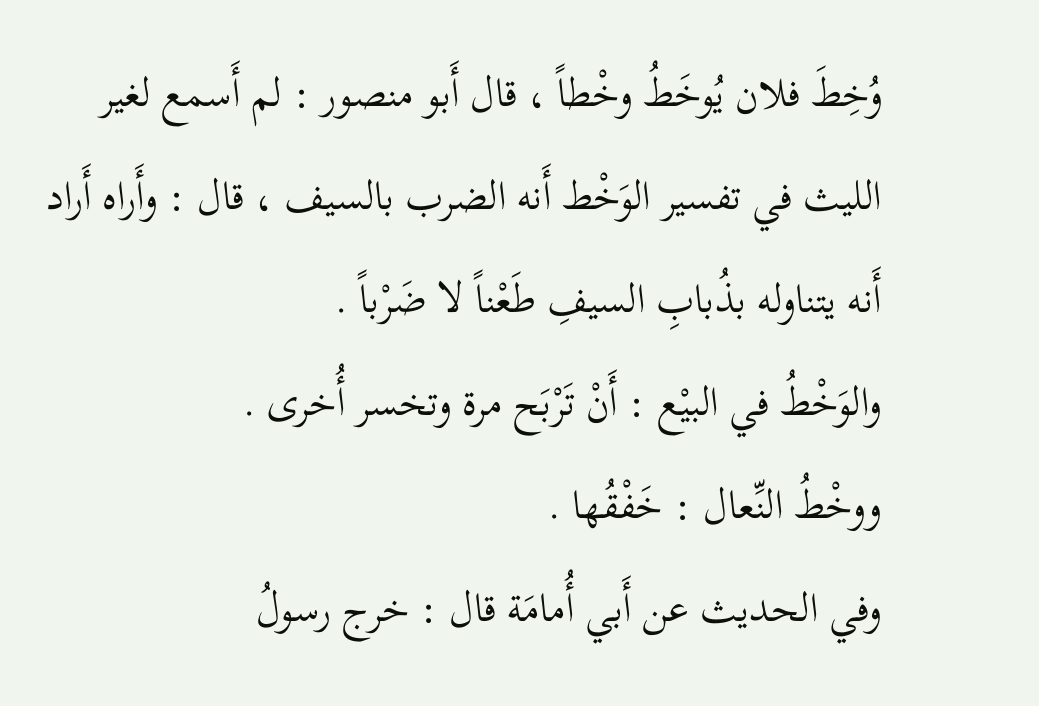وُخِطَ فلان يُوخَطُ وخْطاً ، قال أَبو منصور : لم أَسمع لغير الليث في تفسير الوَخْط أَنه الضرب بالسيف ، قال : وأَراه أَراد أَنه يتناوله بذُبابِ السيفِ طَعْناً لا ضَرْباً .
والوَخْطُ في البيْع : أَنْ تَرْبَح مرة وتخسر أُخرى .
ووخْطُ النِّعال : خَفْقُها .
وفي الحديث عن أَبي أُمامَة قال : خرج رسولُ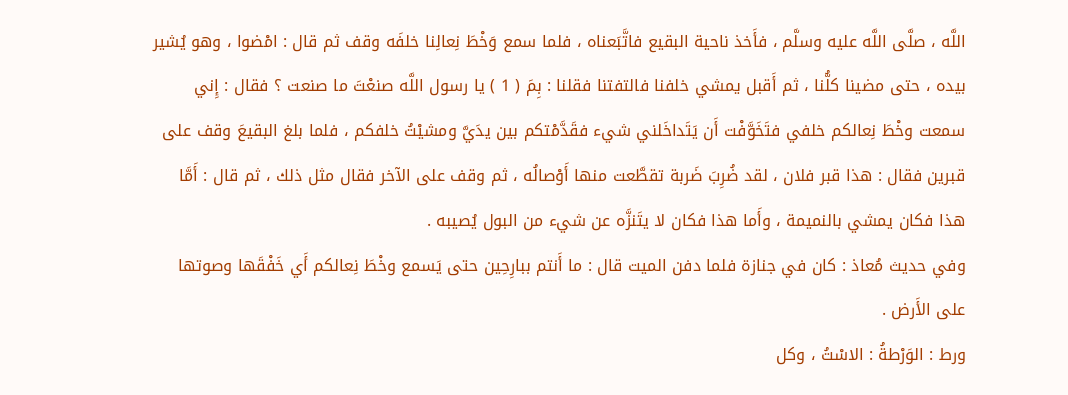اللَّه ، صلَّى اللَّه عليه وسلَّم ، فأَخذ ناحية البقيع فاتَّبَعناه ، فلما سمع وَخْطَ نِعالِنا خلفَه وقف ثم قال : امْضوا ، وهو يُشير بيده ، حتى مضينا كلُّنا ، ثم أَقبل يمشي خلفنا فالتفتنا فقلنا : بِمَ ( 1 ) يا رسول اللَّه صنعْتَ ما صنعت ؟ فقال : إِني سمعت وخْطَ نِعالكم خلفي فتَخَوَّفْت أَن يَتَداخَلني شيء فقَدَّمْتكم بين يدَيَّ ومشيْتُ خلفكم ، فلما بلغ البقيعَ وقف على قبرين فقال : هذا قبر فلان ، لقد ضُرِبَ ضَربة تقطَّعت منها أَوْصالُه ، ثم وقف على الآخر فقال مثل ذلك ، ثم قال : أَمَّا هذا فكان يمشي بالنميمة ، وأَما هذا فكان لا يتَنزَّه عن شيء من البول يُصيبه .
وفي حديث مُعاذ : كان في جنازة فلما دفن الميت قال : ما أَنتم ببارِحِين حتى يَسمع وخْطَ نِعالكم أَي خَفْقَها وصوتها على الأَرض .
ورط : الوَرْطةُ : الاسْتُ ، وكل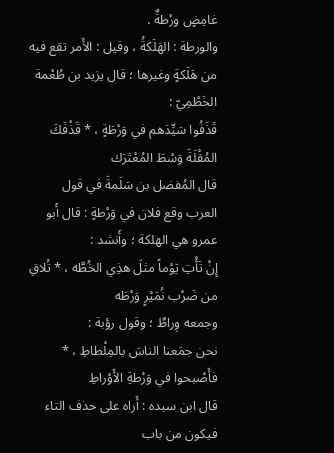غامِضٍ ورْطةٌ .
والورطة : الهَلَكةُ ، وقيل : الأَمر تقع فيه من هَلَكةٍ وغيرها ؛ قال يزيد بن طُعْمة الخَطْمِيّ :
قَذَفُوا سَيِّدَهم في وَرْطَةٍ ، * قَذْفَكَ المُقْلَةَ وَسْطَ المُعْتَرَك
قال المُفضل بن سَلَمةَ في قول العرب وقع فلان في وَرْطةٍ : قال أَبو عمرو هي الهلكة ؛ وأَنشد :
إِنْ تَأْتِ يَوْماً مثلَ هذِي الخُطَّه ، * تُلاقِ من ضَرْب نُمَيْرٍ وَرْطَه
وجمعه وِراطٌ ؛ وقول رؤبة :
نحن جمَعنا الناسَ بالمِلْطاطِ ، * فأَصْبحوا في وَرْطةِ الأَوْراطِ
قال ابن سيده : أَراه على حذف التاء فيكون من باب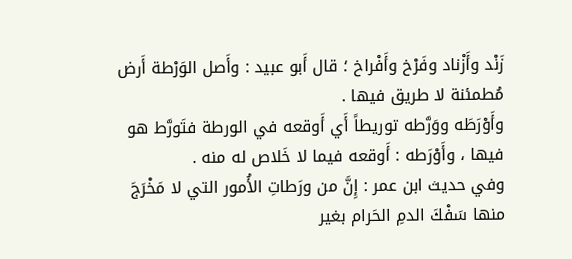زَنْد وأَزْناد وفَرْخ وأَفْراخ ؛ قال أَبو عبيد : وأَصل الوَرْطة أَرض مُطمئنة لا طريق فيها .
وأَوْرَطَه ووَرَّطه توريطاً أَي أَوقعه في الورطة فتَورَّط هو فيها ، وأَوْرَطه : أَوقعه فيما لا خَلاص له منه .
وفي حديث ابن عمر : إِنَّ من ورَطاتِ الأُمور التي لا مَخْرَجَ منها سَفْكَ الدمِ الحَرام بغير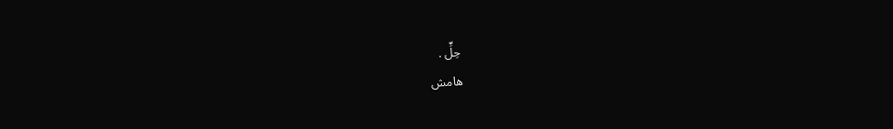حِلٍّ .
هامش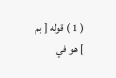( 1 ) قوله [ بم ] هو في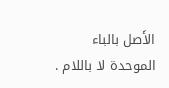الأَصل بالباء الموحدة لا باللام .